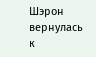Шэрон вернулась к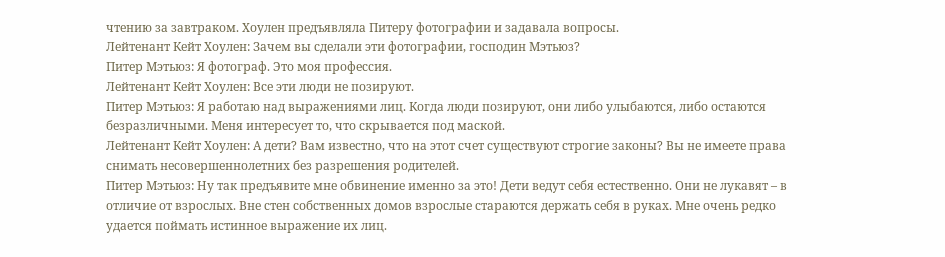чтению за завтраком. Хоулен предъявляла Питеру фотографии и задавала вопросы.
Лейтенант Кейт Хоулен: Зачем вы сделали эти фотографии, господин Мэтьюз?
Питер Мэтьюз: Я фотограф. Это моя профессия.
Лейтенант Кейт Хоулен: Все эти люди не позируют.
Питер Мэтьюз: Я работаю над выражениями лиц. Когда люди позируют, они либо улыбаются, либо остаются безразличными. Меня интересует то, что скрывается под маской.
Лейтенант Кейт Хоулен: А дети? Вам известно, что на этот счет существуют строгие законы? Вы не имеете права снимать несовершеннолетних без разрешения родителей.
Питер Мэтьюз: Ну так предъявите мне обвинение именно за это! Дети ведут себя естественно. Они не лукавят – в отличие от взрослых. Вне стен собственных домов взрослые стараются держать себя в руках. Мне очень редко удается поймать истинное выражение их лиц.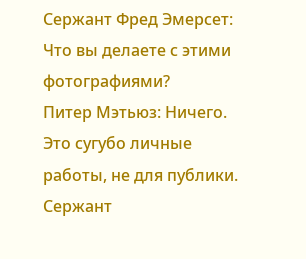Сержант Фред Эмерсет: Что вы делаете с этими фотографиями?
Питер Мэтьюз: Ничего. Это сугубо личные работы, не для публики.
Сержант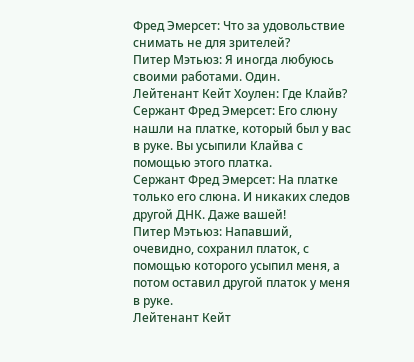Фред Эмерсет: Что за удовольствие снимать не для зрителей?
Питер Мэтьюз: Я иногда любуюсь своими работами. Один.
Лейтенант Кейт Хоулен: Где Клайв?
Сержант Фред Эмерсет: Его слюну нашли на платке, который был у вас в руке. Вы усыпили Клайва с помощью этого платка.
Сержант Фред Эмерсет: На платке только его слюна. И никаких следов другой ДНК. Даже вашей!
Питер Мэтьюз: Напавший, очевидно, сохранил платок, с помощью которого усыпил меня, а потом оставил другой платок у меня в руке.
Лейтенант Кейт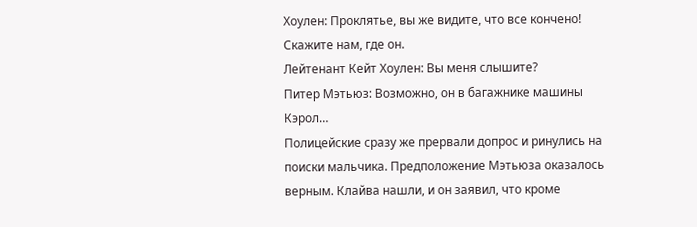Хоулен: Проклятье, вы же видите, что все кончено! Скажите нам, где он.
Лейтенант Кейт Хоулен: Вы меня слышите?
Питер Мэтьюз: Возможно, он в багажнике машины Кэрол…
Полицейские сразу же прервали допрос и ринулись на поиски мальчика. Предположение Мэтьюза оказалось верным. Клайва нашли, и он заявил, что кроме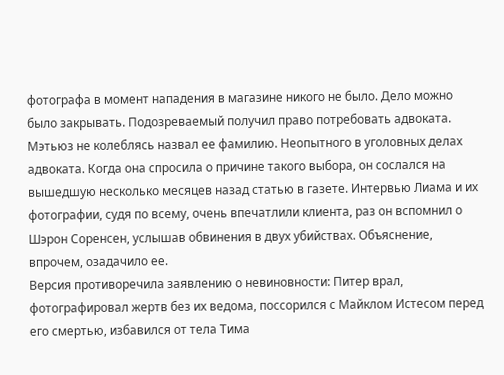фотографа в момент нападения в магазине никого не было. Дело можно было закрывать. Подозреваемый получил право потребовать адвоката.
Мэтьюз не колеблясь назвал ее фамилию. Неопытного в уголовных делах адвоката. Когда она спросила о причине такого выбора, он сослался на вышедшую несколько месяцев назад статью в газете. Интервью Лиама и их фотографии, судя по всему, очень впечатлили клиента, раз он вспомнил о Шэрон Соренсен, услышав обвинения в двух убийствах. Объяснение, впрочем, озадачило ее.
Версия противоречила заявлению о невиновности: Питер врал, фотографировал жертв без их ведома, поссорился с Майклом Истесом перед его смертью, избавился от тела Тима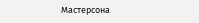Мастерсона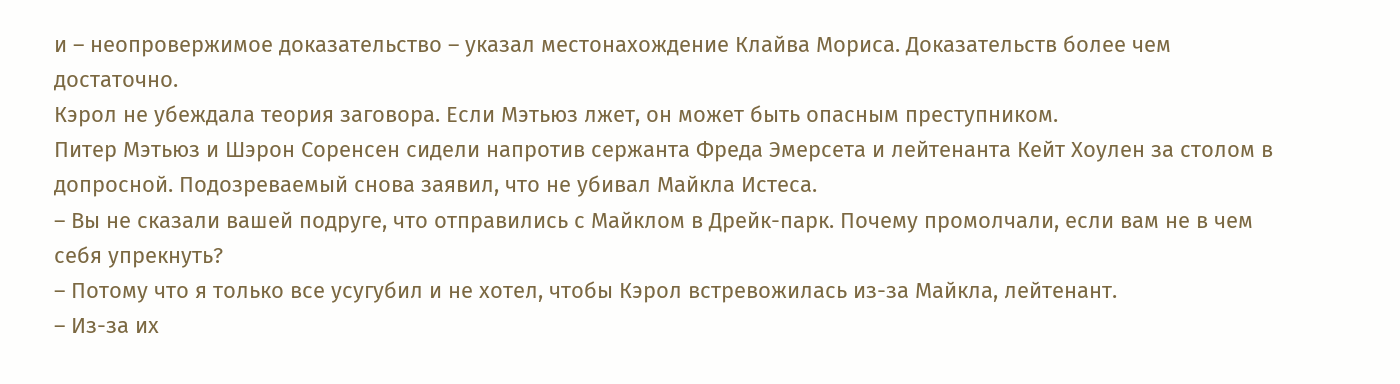и – неопровержимое доказательство – указал местонахождение Клайва Мориса. Доказательств более чем достаточно.
Кэрол не убеждала теория заговора. Если Мэтьюз лжет, он может быть опасным преступником.
Питер Мэтьюз и Шэрон Соренсен сидели напротив сержанта Фреда Эмерсета и лейтенанта Кейт Хоулен за столом в допросной. Подозреваемый снова заявил, что не убивал Майкла Истеса.
– Вы не сказали вашей подруге, что отправились с Майклом в Дрейк-парк. Почему промолчали, если вам не в чем себя упрекнуть?
– Потому что я только все усугубил и не хотел, чтобы Кэрол встревожилась из-за Майкла, лейтенант.
– Из-за их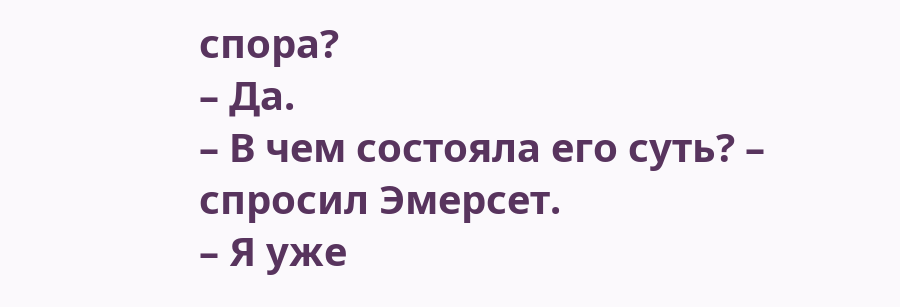спора?
– Да.
– В чем состояла его суть? – спросил Эмерсет.
– Я уже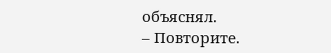объяснял.
– Повторите.